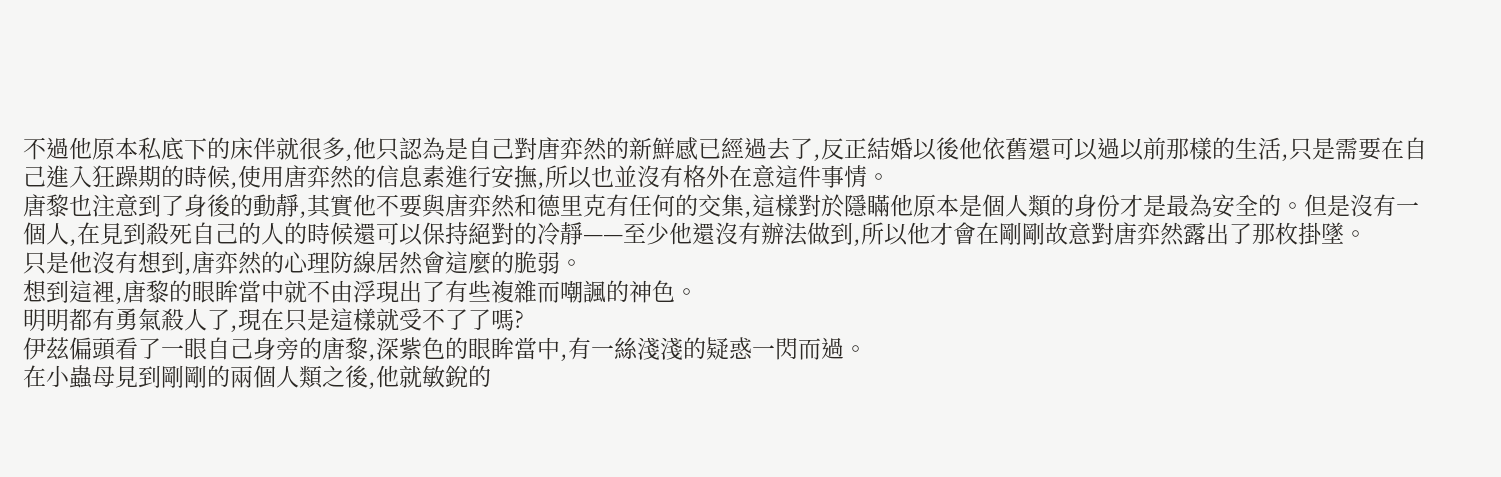不過他原本私底下的床伴就很多,他只認為是自己對唐弈然的新鮮感已經過去了,反正結婚以後他依舊還可以過以前那樣的生活,只是需要在自己進入狂躁期的時候,使用唐弈然的信息素進行安撫,所以也並沒有格外在意這件事情。
唐黎也注意到了身後的動靜,其實他不要與唐弈然和德里克有任何的交集,這樣對於隱瞞他原本是個人類的身份才是最為安全的。但是沒有一個人,在見到殺死自己的人的時候還可以保持絕對的冷靜——至少他還沒有辦法做到,所以他才會在剛剛故意對唐弈然露出了那枚掛墜。
只是他沒有想到,唐弈然的心理防線居然會這麼的脆弱。
想到這裡,唐黎的眼眸當中就不由浮現出了有些複雜而嘲諷的神色。
明明都有勇氣殺人了,現在只是這樣就受不了了嗎?
伊茲偏頭看了一眼自己身旁的唐黎,深紫色的眼眸當中,有一絲淺淺的疑惑一閃而過。
在小蟲母見到剛剛的兩個人類之後,他就敏銳的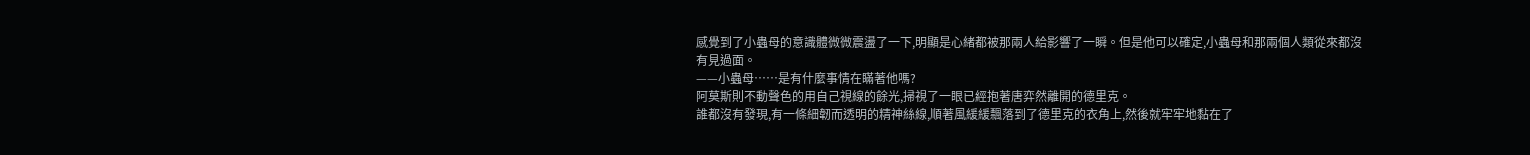感覺到了小蟲母的意識體微微震盪了一下,明顯是心緒都被那兩人給影響了一瞬。但是他可以確定,小蟲母和那兩個人類從來都沒有見過面。
——小蟲母……是有什麼事情在瞞著他嗎?
阿莫斯則不動聲色的用自己視線的餘光,掃視了一眼已經抱著唐弈然離開的德里克。
誰都沒有發現,有一條細韌而透明的精神絲線,順著風緩緩飄落到了德里克的衣角上,然後就牢牢地黏在了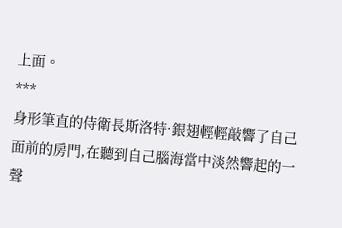上面。
***
身形筆直的侍衛長斯洛特·銀翅輕輕敲響了自己面前的房門,在聽到自己腦海當中淡然響起的一聲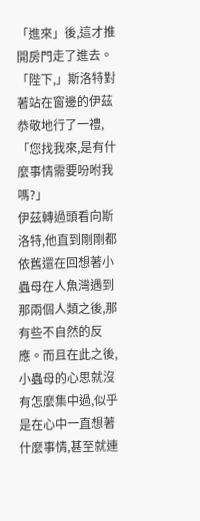「進來」後,這才推開房門走了進去。
「陛下,」斯洛特對著站在窗邊的伊茲恭敬地行了一禮,「您找我來,是有什麼事情需要吩咐我嗎?」
伊茲轉過頭看向斯洛特,他直到剛剛都依舊還在回想著小蟲母在人魚灣遇到那兩個人類之後,那有些不自然的反應。而且在此之後,小蟲母的心思就沒有怎麼集中過,似乎是在心中一直想著什麼事情,甚至就連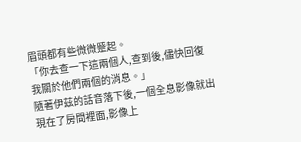眉頭都有些微微蹙起。
「你去查一下這兩個人,查到後,儘快回復我關於他們兩個的消息。」
隨著伊茲的話音落下後,一個全息影像就出現在了房間裡面,影像上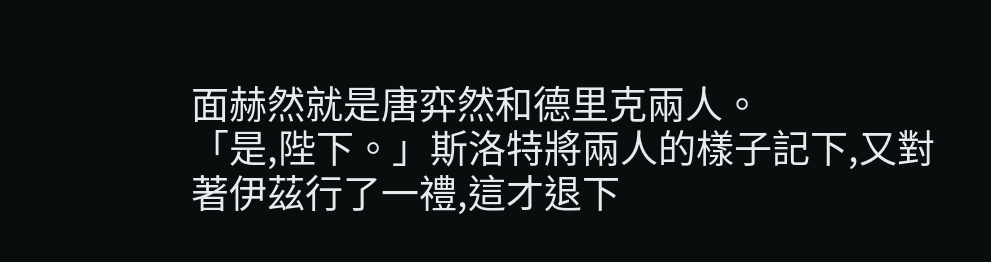面赫然就是唐弈然和德里克兩人。
「是,陛下。」斯洛特將兩人的樣子記下,又對著伊茲行了一禮,這才退下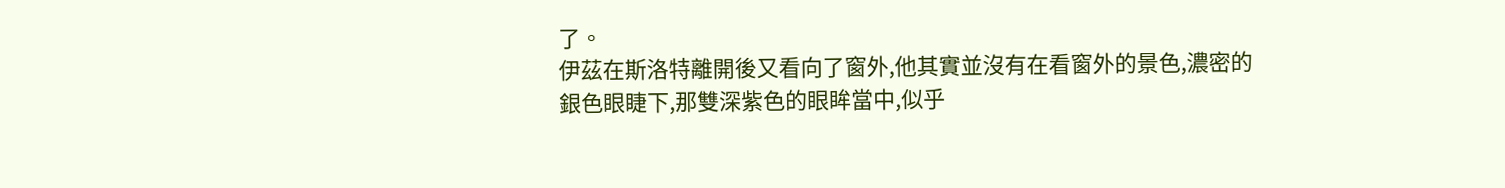了。
伊茲在斯洛特離開後又看向了窗外,他其實並沒有在看窗外的景色,濃密的銀色眼睫下,那雙深紫色的眼眸當中,似乎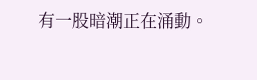有一股暗潮正在涌動。